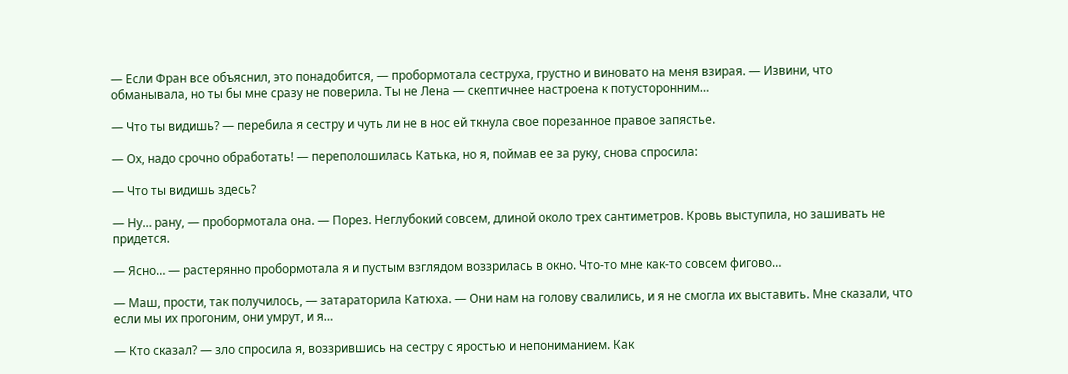— Если Фран все объяснил, это понадобится, — пробормотала сеструха, грустно и виновато на меня взирая. — Извини, что обманывала, но ты бы мне сразу не поверила. Ты не Лена — скептичнее настроена к потусторонним…

— Что ты видишь? — перебила я сестру и чуть ли не в нос ей ткнула свое порезанное правое запястье.

— Ох, надо срочно обработать! — переполошилась Катька, но я, поймав ее за руку, снова спросила:

— Что ты видишь здесь?

— Ну… рану, — пробормотала она. — Порез. Неглубокий совсем, длиной около трех сантиметров. Кровь выступила, но зашивать не придется.

— Ясно… — растерянно пробормотала я и пустым взглядом воззрилась в окно. Что-то мне как-то совсем фигово…

— Маш, прости, так получилось, — затараторила Катюха. — Они нам на голову свалились, и я не смогла их выставить. Мне сказали, что если мы их прогоним, они умрут, и я…

— Кто сказал? — зло спросила я, воззрившись на сестру с яростью и непониманием. Как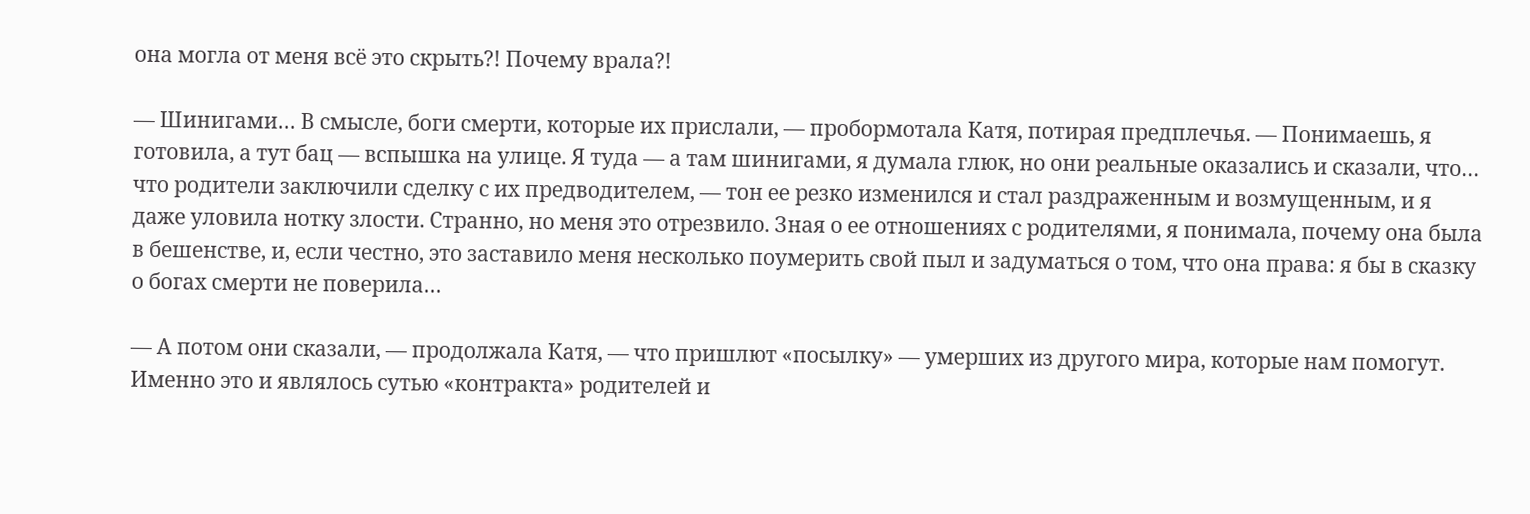она могла от меня всё это скрыть?! Почему врала?!

— Шинигами… В смысле, боги смерти, которые их прислали, — пробормотала Катя, потирая предплечья. — Понимаешь, я готовила, а тут бац — вспышка на улице. Я туда — а там шинигами, я думала глюк, но они реальные оказались и сказали, что… что родители заключили сделку с их предводителем, — тон ее резко изменился и стал раздраженным и возмущенным, и я даже уловила нотку злости. Странно, но меня это отрезвило. Зная о ее отношениях с родителями, я понимала, почему она была в бешенстве, и, если честно, это заставило меня несколько поумерить свой пыл и задуматься о том, что она права: я бы в сказку о богах смерти не поверила…

— А потом они сказали, — продолжала Катя, — что пришлют «посылку» — умерших из другого мира, которые нам помогут. Именно это и являлось сутью «контракта» родителей и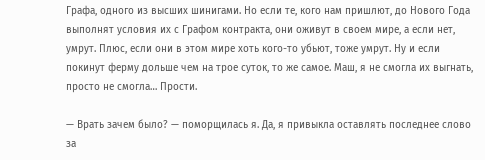Графа, одного из высших шинигами. Но если те, кого нам пришлют, до Нового Года выполнят условия их с Графом контракта, они оживут в своем мире, а если нет, умрут. Плюс, если они в этом мире хоть кого-то убьют, тоже умрут. Ну и если покинут ферму дольше чем на трое суток, то же самое. Маш, я не смогла их выгнать, просто не смогла… Прости.

— Врать зачем было? — поморщилась я. Да, я привыкла оставлять последнее слово за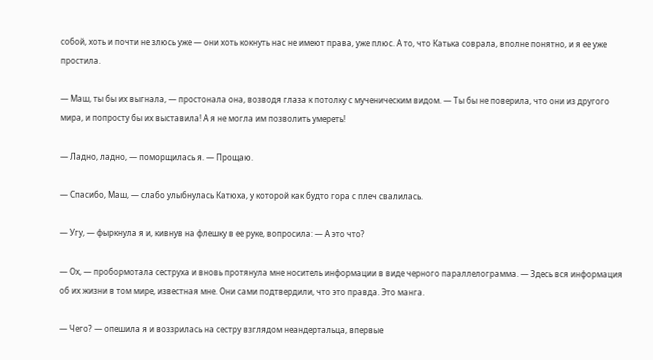собой, хоть и почти не злюсь уже — они хоть кокнуть нас не имеют права, уже плюс. А то, что Катька соврала, вполне понятно, и я ее уже простила.

— Маш, ты бы их выгнала, — простонала она, возводя глаза к потолку с мученическим видом. — Ты бы не поверила, что они из другого мира, и попросту бы их выставила! А я не могла им позволить умереть!

— Ладно, ладно, — поморщилась я. — Прощаю.

— Спасибо, Маш, — слабо улыбнулась Катюха, у которой как будто гора с плеч свалилась.

— Угу, — фыркнула я и, кивнув на флешку в ее руке, вопросила: — А это что?

— Ох, — пробормотала сеструха и вновь протянула мне носитель информации в виде черного параллелограмма. — Здесь вся информация об их жизни в том мире, известная мне. Они сами подтвердили, что это правда. Это манга.

— Чего? — опешила я и воззрилась на сестру взглядом неандертальца, впервые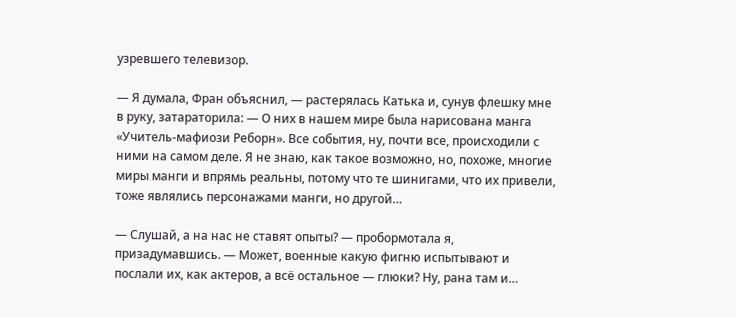узревшего телевизор.

— Я думала, Фран объяснил, — растерялась Катька и, сунув флешку мне в руку, затараторила: — О них в нашем мире была нарисована манга «Учитель-мафиози Реборн». Все события, ну, почти все, происходили с ними на самом деле. Я не знаю, как такое возможно, но, похоже, многие миры манги и впрямь реальны, потому что те шинигами, что их привели, тоже являлись персонажами манги, но другой…

— Слушай, а на нас не ставят опыты? — пробормотала я, призадумавшись. — Может, военные какую фигню испытывают и послали их, как актеров, а всё остальное — глюки? Ну, рана там и…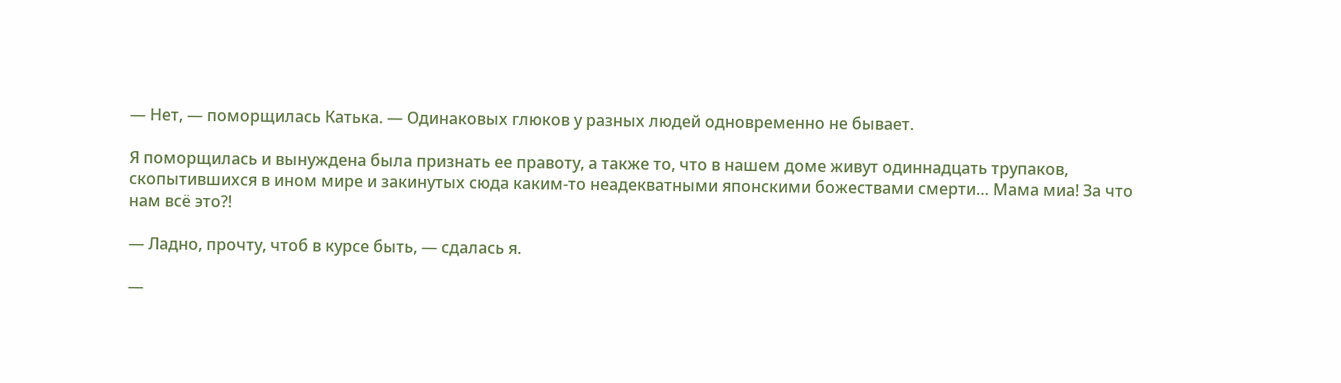— Нет, — поморщилась Катька. — Одинаковых глюков у разных людей одновременно не бывает.

Я поморщилась и вынуждена была признать ее правоту, а также то, что в нашем доме живут одиннадцать трупаков, скопытившихся в ином мире и закинутых сюда каким-то неадекватными японскими божествами смерти… Мама миа! За что нам всё это?!

— Ладно, прочту, чтоб в курсе быть, — сдалась я.

—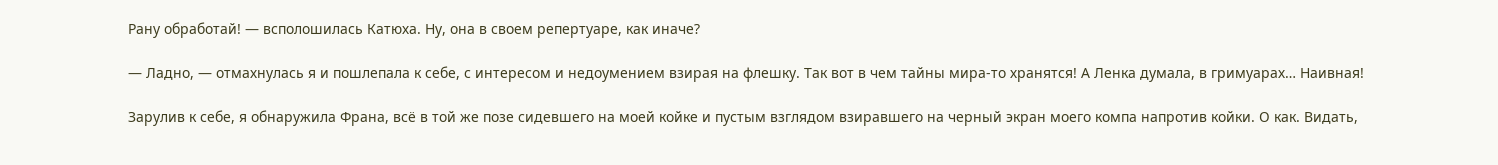Рану обработай! — всполошилась Катюха. Ну, она в своем репертуаре, как иначе?

— Ладно, — отмахнулась я и пошлепала к себе, с интересом и недоумением взирая на флешку. Так вот в чем тайны мира-то хранятся! А Ленка думала, в гримуарах… Наивная!

Зарулив к себе, я обнаружила Франа, всё в той же позе сидевшего на моей койке и пустым взглядом взиравшего на черный экран моего компа напротив койки. О как. Видать,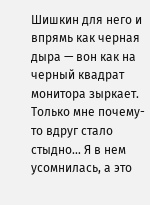Шишкин для него и впрямь как черная дыра — вон как на черный квадрат монитора зыркает. Только мне почему-то вдруг стало стыдно… Я в нем усомнилась, а это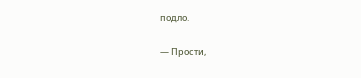подло.

— Прости,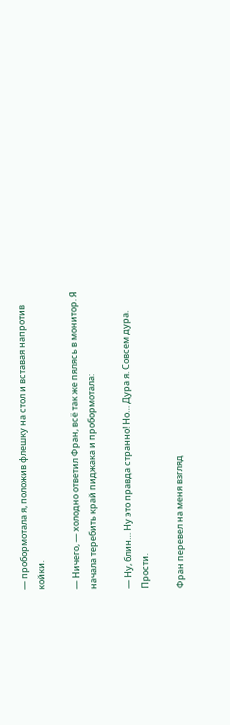— пробормотала я, положив флешку на стол и вставая напротив койки.

— Ничего, — холодно ответил Фран, всё так же пялясь в монитор. Я начала теребить край пиджака и пробормотала:

— Ну, блин… Ну это правда странно! Но… Дура я. Совсем дура. Прости.

Фран перевел на меня взгляд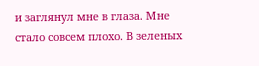и заглянул мне в глаза. Мне стало совсем плохо. В зеленых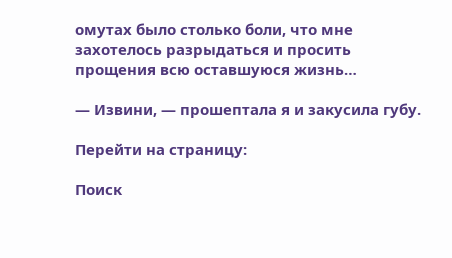омутах было столько боли, что мне захотелось разрыдаться и просить прощения всю оставшуюся жизнь…

— Извини, — прошептала я и закусила губу.

Перейти на страницу:

Поиск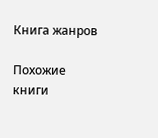Книга жанров

Похожие книги